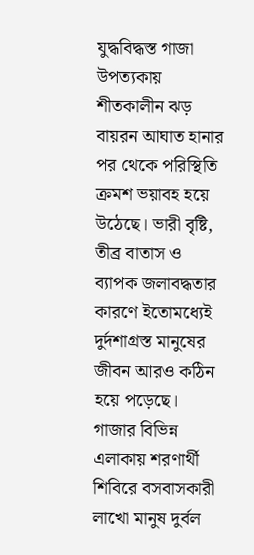যুদ্ধবিদ্ধস্ত গাজা উপত্যকায় শীতকালীন ঝড় বায়রন আঘাত হানার পর থেকে পরিস্থিতি ক্রমশ ভয়াবহ হয়ে উঠেছে। ভারী বৃষ্টি, তীব্র বাতাস ও ব্যাপক জলাবদ্ধতার কারণে ইতোমধ্যেই দুর্দশাগ্রস্ত মানুষের জীবন আরও কঠিন হয়ে পড়েছে।
গাজার বিভিন্ন এলাকায় শরণার্থী শিবিরে বসবাসকারী লাখো মানুষ দুর্বল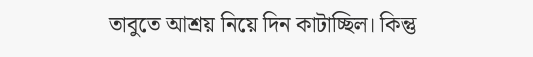তাবুতে আশ্রয় নিয়ে দিন কাটাচ্ছিল। কিন্তু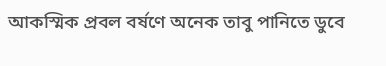আকস্মিক প্রবল বর্ষণে অনেক তাবু পানিতে ডুবে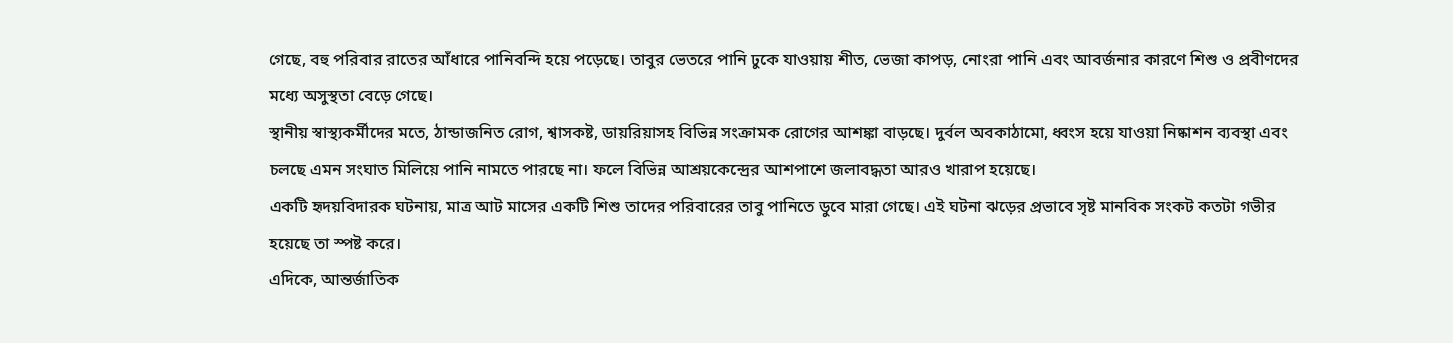গেছে, বহু পরিবার রাতের আঁধারে পানিবন্দি হয়ে পড়েছে। তাবুর ভেতরে পানি ঢুকে যাওয়ায় শীত, ভেজা কাপড়, নোংরা পানি এবং আবর্জনার কারণে শিশু ও প্রবীণদের মধ্যে অসুস্থতা বেড়ে গেছে।
স্থানীয় স্বাস্থ্যকর্মীদের মতে, ঠান্ডাজনিত রোগ, শ্বাসকষ্ট, ডায়রিয়াসহ বিভিন্ন সংক্রামক রোগের আশঙ্কা বাড়ছে। দুর্বল অবকাঠামো, ধ্বংস হয়ে যাওয়া নিষ্কাশন ব্যবস্থা এবং চলছে এমন সংঘাত মিলিয়ে পানি নামতে পারছে না। ফলে বিভিন্ন আশ্রয়কেন্দ্রের আশপাশে জলাবদ্ধতা আরও খারাপ হয়েছে।
একটি হৃদয়বিদারক ঘটনায়, মাত্র আট মাসের একটি শিশু তাদের পরিবারের তাবু পানিতে ডুবে মারা গেছে। এই ঘটনা ঝড়ের প্রভাবে সৃষ্ট মানবিক সংকট কতটা গভীর হয়েছে তা স্পষ্ট করে।
এদিকে, আন্তর্জাতিক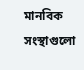মানবিক সংস্থাগুলো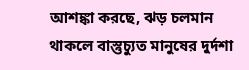আশঙ্কা করছে, ঝড় চলমান থাকলে বাস্তুচ্যুত মানুষের দুর্দশা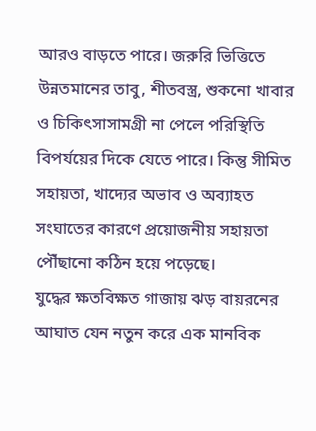আরও বাড়তে পারে। জরুরি ভিত্তিতে উন্নতমানের তাবু, শীতবস্ত্র, শুকনো খাবার ও চিকিৎসাসামগ্রী না পেলে পরিস্থিতি বিপর্যয়ের দিকে যেতে পারে। কিন্তু সীমিত সহায়তা, খাদ্যের অভাব ও অব্যাহত সংঘাতের কারণে প্রয়োজনীয় সহায়তা পৌঁছানো কঠিন হয়ে পড়েছে।
যুদ্ধের ক্ষতবিক্ষত গাজায় ঝড় বায়রনের আঘাত যেন নতুন করে এক মানবিক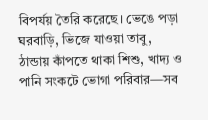বিপর্যয় তৈরি করেছে। ভেঙে পড়া ঘরবাড়ি, ভিজে যাওয়া তাবু, ঠান্ডায় কাঁপতে থাকা শিশু, খাদ্য ও পানি সংকটে ভোগা পরিবার—সব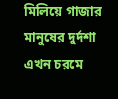মিলিয়ে গাজার মানুষের দুর্দশা এখন চরমে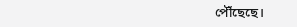পৌঁছেছে।